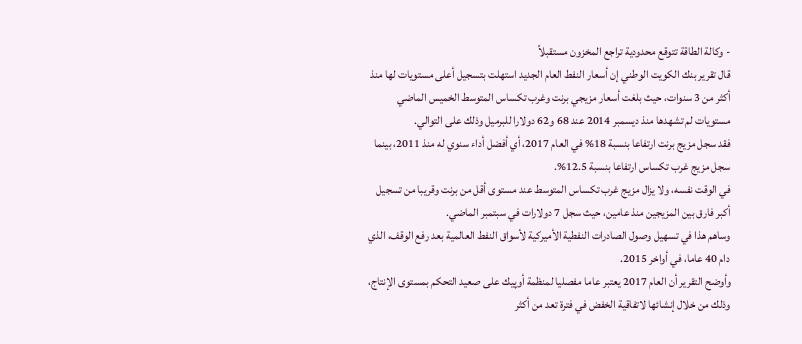- وكالة الطاقة تتوقع محدودية تراجع المخزون مستقبلاً
قال تقرير بنك الكويت الوطني إن أسعار النفط العام الجديد استهلت بتسجيل أعلى مستويات لها منذ أكثر من 3 سنوات، حيث بلغت أسعار مزيجي برنت وغرب تكساس المتوسط الخميس الماضي مستويات لم تشهدها منذ ديسمبر 2014 عند 68 و62 دولارا للبرميل وذلك على التوالي.
فقد سجل مزيج برنت ارتفاعا بنسبة 18% في العام 2017، أي أفضل أداء سنوي له منذ 2011، بينما سجل مزيج غرب تكساس ارتفاعا بنسبة 12.5%.
في الوقت نفسه، ولا يزال مزيج غرب تكساس المتوسط عند مستوى أقل من برنت وقريبا من تسجيل أكبر فارق بين المزيجين منذ عامين، حيث سجل 7 دولارات في سبتمبر الماضي.
وساهم هذا في تسهيل وصول الصادرات النفطية الأميركية لأسواق النفط العالمية بعد رفع الوقف، الذي دام 40 عاما، في أواخر 2015.
وأوضح التقرير أن العام 2017 يعتبر عاما مفصليا لمنظمة أوپيك على صعيد التحكم بمستوى الإنتاج، وذلك من خلال إنشائها لاتفاقية الخفض في فترة تعد من أكثر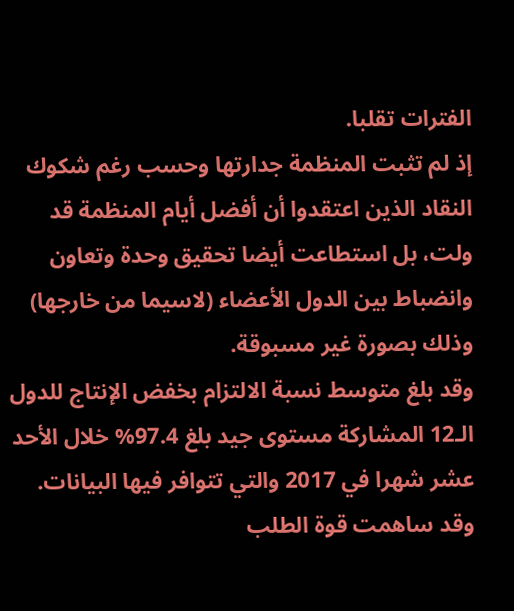الفترات تقلبا.
إذ لم تثبت المنظمة جدارتها وحسب رغم شكوك النقاد الذين اعتقدوا أن أفضل أيام المنظمة قد ولت، بل استطاعت أيضا تحقيق وحدة وتعاون وانضباط بين الدول الأعضاء (لاسيما من خارجها) وذلك بصورة غير مسبوقة.
وقد بلغ متوسط نسبة الالتزام بخفض الإنتاج للدول الـ12 المشاركة مستوى جيد بلغ 97.4% خلال الأحد عشر شهرا في 2017 والتي تتوافر فيها البيانات.
وقد ساهمت قوة الطلب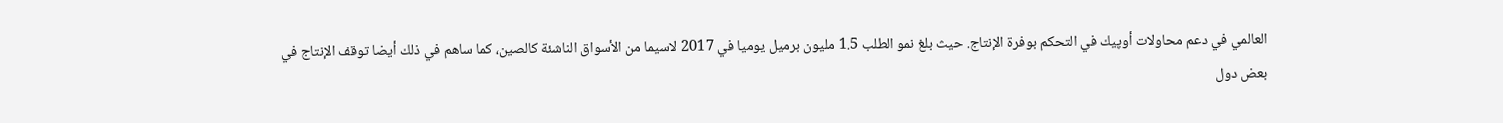العالمي في دعم محاولات أوپيك في التحكم بوفرة الإنتاج. حيث بلغ نمو الطلب 1.5 مليون برميل يوميا في 2017 لاسيما من الأسواق الناشئة كالصين، كما ساهم في ذلك أيضا توقف الإنتاج في بعض دول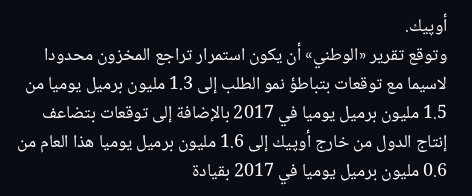أوپيك.
وتوقع تقرير «الوطني» أن يكون استمرار تراجع المخزون محدودا لاسيما مع توقعات بتباطؤ نمو الطلب إلى 1.3 مليون برميل يوميا من 1.5 مليون برميل يوميا في 2017 بالإضافة إلى توقعات بتضاعف إنتاج الدول من خارج أوپيك إلى 1.6 مليون برميل يوميا هذا العام من 0.6 مليون برميل يوميا في 2017 بقيادة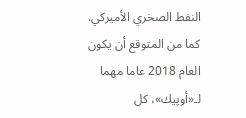النفط الصخري الأميركي.
كما من المتوقع أن يكون العام 2018 عاما مهما لـ«أوپيك»، كل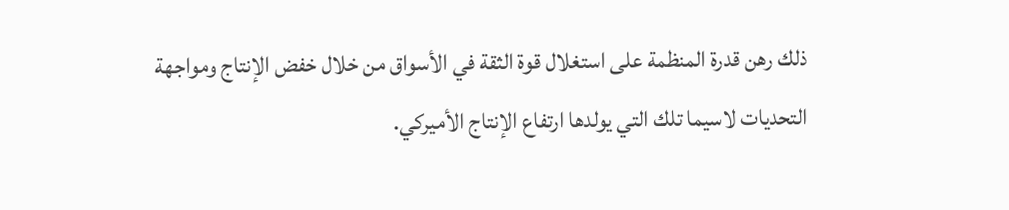ذلك رهن قدرة المنظمة على استغلال قوة الثقة في الأسواق من خلال خفض الإنتاج ومواجهة التحديات لاسيما تلك التي يولدها ارتفاع الإنتاج الأميركي.